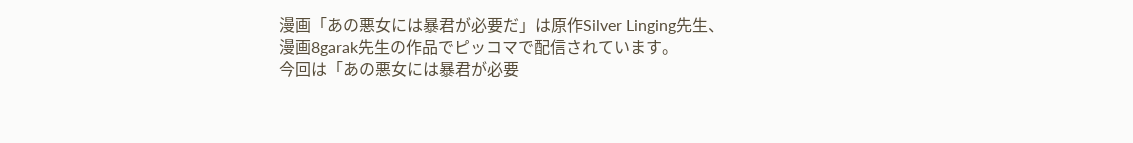漫画「あの悪女には暴君が必要だ」は原作Silver Linging先生、漫画8garak先生の作品でピッコマで配信されています。
今回は「あの悪女には暴君が必要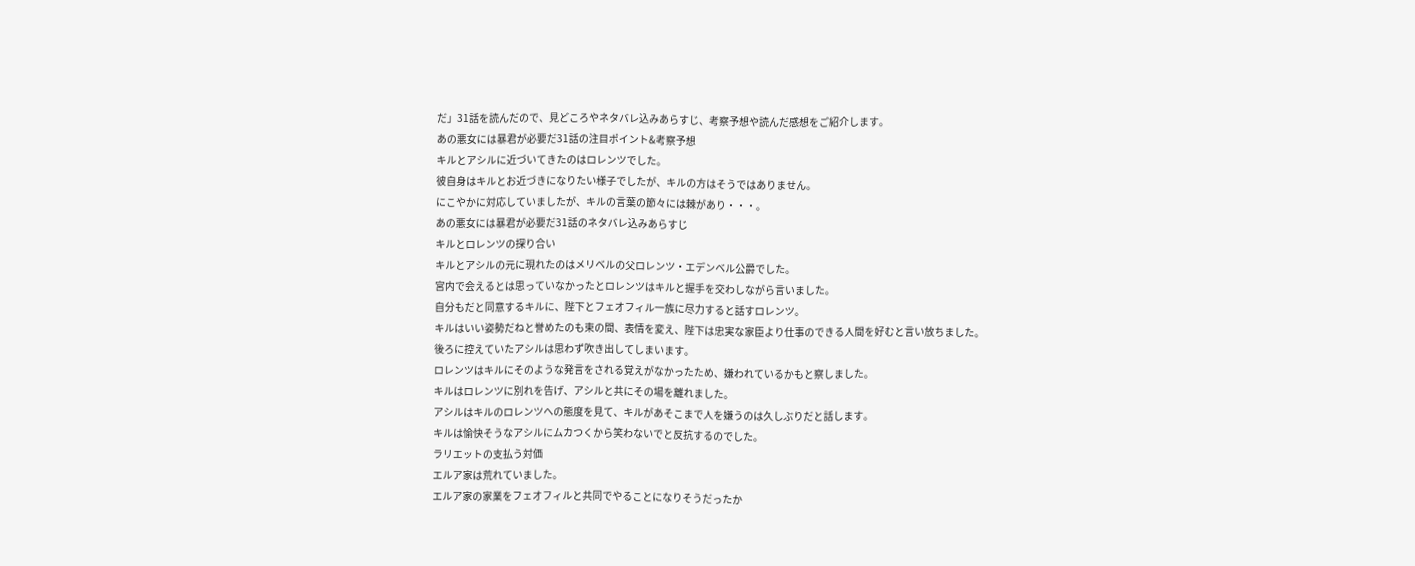だ」31話を読んだので、見どころやネタバレ込みあらすじ、考察予想や読んだ感想をご紹介します。
あの悪女には暴君が必要だ31話の注目ポイント&考察予想
キルとアシルに近づいてきたのはロレンツでした。
彼自身はキルとお近づきになりたい様子でしたが、キルの方はそうではありません。
にこやかに対応していましたが、キルの言葉の節々には棘があり・・・。
あの悪女には暴君が必要だ31話のネタバレ込みあらすじ
キルとロレンツの探り合い
キルとアシルの元に現れたのはメリベルの父ロレンツ・エデンベル公爵でした。
宮内で会えるとは思っていなかったとロレンツはキルと握手を交わしながら言いました。
自分もだと同意するキルに、陛下とフェオフィル一族に尽力すると話すロレンツ。
キルはいい姿勢だねと誉めたのも束の間、表情を変え、陛下は忠実な家臣より仕事のできる人間を好むと言い放ちました。
後ろに控えていたアシルは思わず吹き出してしまいます。
ロレンツはキルにそのような発言をされる覚えがなかったため、嫌われているかもと察しました。
キルはロレンツに別れを告げ、アシルと共にその場を離れました。
アシルはキルのロレンツへの態度を見て、キルがあそこまで人を嫌うのは久しぶりだと話します。
キルは愉快そうなアシルにムカつくから笑わないでと反抗するのでした。
ラリエットの支払う対価
エルア家は荒れていました。
エルア家の家業をフェオフィルと共同でやることになりそうだったか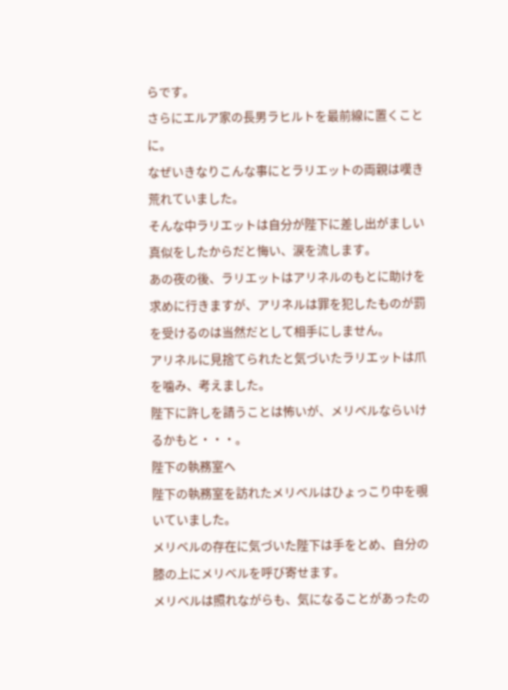らです。
さらにエルア家の長男ラヒルトを最前線に置くことに。
なぜいきなりこんな事にとラリエットの両親は嘆き荒れていました。
そんな中ラリエットは自分が陛下に差し出がましい真似をしたからだと悔い、涙を流します。
あの夜の後、ラリエットはアリネルのもとに助けを求めに行きますが、アリネルは罪を犯したものが罰を受けるのは当然だとして相手にしません。
アリネルに見捨てられたと気づいたラリエットは爪を噛み、考えました。
陛下に許しを請うことは怖いが、メリベルならいけるかもと・・・。
陛下の執務室へ
陛下の執務室を訪れたメリベルはひょっこり中を覗いていました。
メリベルの存在に気づいた陛下は手をとめ、自分の膝の上にメリベルを呼び寄せます。
メリベルは照れながらも、気になることがあったの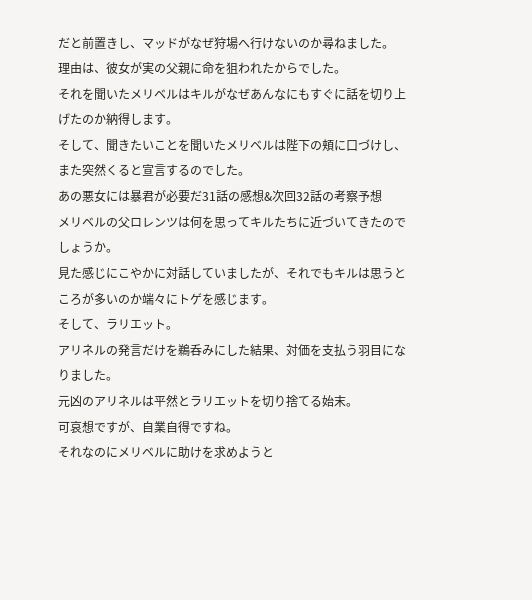だと前置きし、マッドがなぜ狩場へ行けないのか尋ねました。
理由は、彼女が実の父親に命を狙われたからでした。
それを聞いたメリベルはキルがなぜあんなにもすぐに話を切り上げたのか納得します。
そして、聞きたいことを聞いたメリベルは陛下の頬に口づけし、また突然くると宣言するのでした。
あの悪女には暴君が必要だ31話の感想&次回32話の考察予想
メリベルの父ロレンツは何を思ってキルたちに近づいてきたのでしょうか。
見た感じにこやかに対話していましたが、それでもキルは思うところが多いのか端々にトゲを感じます。
そして、ラリエット。
アリネルの発言だけを鵜呑みにした結果、対価を支払う羽目になりました。
元凶のアリネルは平然とラリエットを切り捨てる始末。
可哀想ですが、自業自得ですね。
それなのにメリベルに助けを求めようと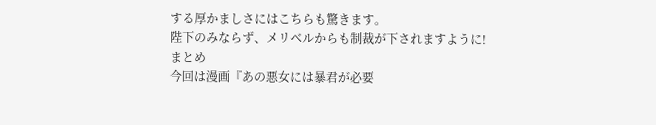する厚かましさにはこちらも驚きます。
陛下のみならず、メリベルからも制裁が下されますように!
まとめ
今回は漫画『あの悪女には暴君が必要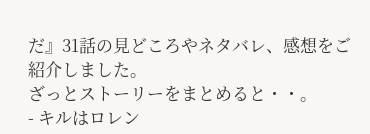だ』31話の見どころやネタバレ、感想をご紹介しました。
ざっとストーリーをまとめると・・。
- キルはロレン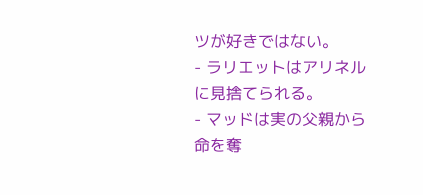ツが好きではない。
- ラリエットはアリネルに見捨てられる。
- マッドは実の父親から命を奪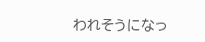われそうになっ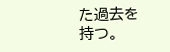た過去を持つ。